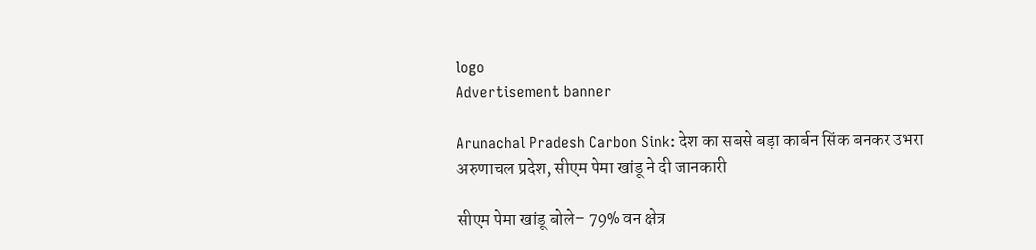logo
Advertisement banner

Arunachal Pradesh Carbon Sink: देश का सबसे बड़ा कार्बन सिंक बनकर उभरा अरुणाचल प्रदेश, सीएम पेमा खांडू ने दी जानकारी

सीएम पेमा खांडू बोले– 79% वन क्षेत्र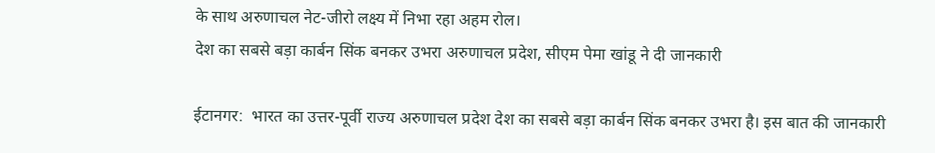के साथ अरुणाचल नेट-जीरो लक्ष्य में निभा रहा अहम रोल।
देश का सबसे बड़ा कार्बन सिंक बनकर उभरा अरुणाचल प्रदेश, सीएम पेमा खांडू ने दी जानकारी

ईटानगर:  भारत का उत्तर-पूर्वी राज्य अरुणाचल प्रदेश देश का सबसे बड़ा कार्बन सिंक बनकर उभरा है। इस बात की जानकारी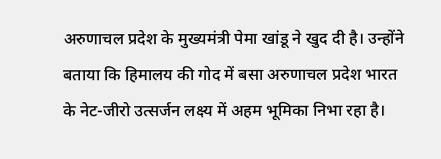अरुणाचल प्रदेश के मुख्यमंत्री पेमा खांडू ने खुद दी है। उन्होंने बताया कि हिमालय की गोद में बसा अरुणाचल प्रदेश भारत के नेट-जीरो उत्सर्जन लक्ष्य में अहम भूमिका निभा रहा है।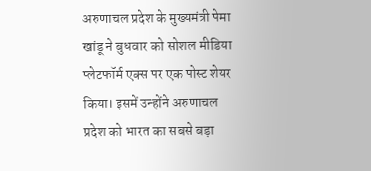अरुणाचल प्रदेश के मुख्यमंत्री पेमा खांडू ने बुधवार को सोशल मीडिया प्लेटफॉर्म एक्स पर एक पोस्ट शेयर किया। इसमें उन्होंने अरुणाचल प्रदेश को भारत का सबसे बड़ा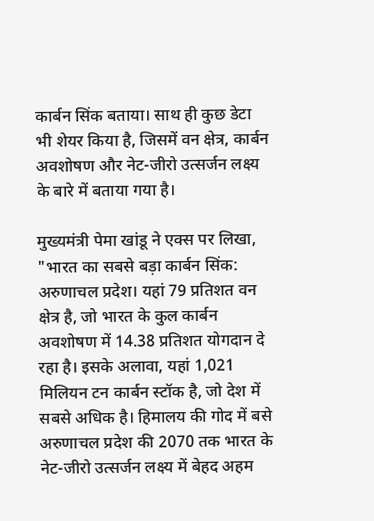कार्बन सिंक बताया। साथ ही कुछ डेटा भी शेयर किया है, जिसमें वन क्षेत्र, कार्बन अवशोषण और नेट-जीरो उत्सर्जन लक्ष्य के बारे में बताया गया है।

मुख्यमंत्री पेमा खांडू ने एक्स पर लिखा, "भारत का सबसे बड़ा कार्बन सिंक: अरुणाचल प्रदेश। यहां 79 प्रतिशत वन क्षेत्र है, जो भारत के कुल कार्बन अवशोषण में 14.38 प्रतिशत योगदान दे रहा है। इसके अलावा, यहां 1,021 मिलियन टन कार्बन स्टॉक है, जो देश में सबसे अधिक है। हिमालय की गोद में बसे अरुणाचल प्रदेश की 2070 तक भारत के नेट-जीरो उत्सर्जन लक्ष्य में बेहद अहम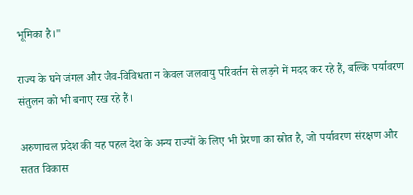भूमिका है।"

राज्य के घने जंगल और जैव-विविधता न केवल जलवायु परिवर्तन से लड़ने में मदद कर रहे हैं, बल्कि पर्यावरण संतुलन को भी बनाए रख रहे हैं।

अरुणाचल प्रदेश की यह पहल देश के अन्य राज्यों के लिए भी प्रेरणा का स्रोत है, जो पर्यावरण संरक्षण और सतत विकास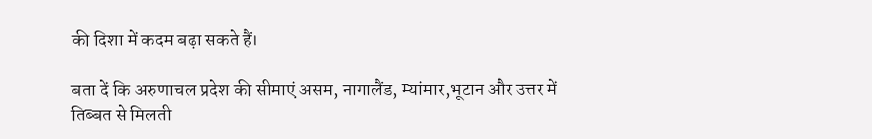की दिशा में कदम बढ़ा सकते हैं।

बता दें कि अरुणाचल प्रदेश की सीमाएं असम, नागालैंड, म्यांमार,भूटान और उत्तर में तिब्बत से मिलती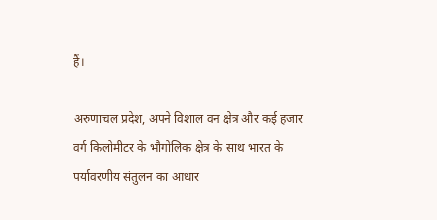हैं।

अरुणाचल प्रदेश, अपने विशाल वन क्षेत्र और कई हजार वर्ग किलोमीटर के भौगोलिक क्षेत्र के साथ भारत के पर्यावरणीय संतुलन का आधार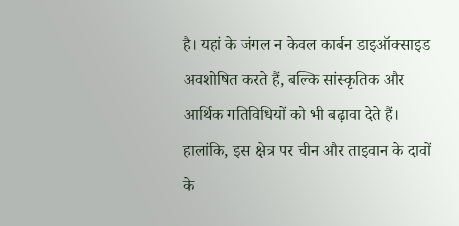है। यहां के जंगल न केवल कार्बन डाइऑक्साइड अवशोषित करते हैं, बल्कि सांस्कृतिक और आर्थिक गतिविधियों को भी बढ़ावा देते हैं। हालांकि, इस क्षेत्र पर चीन और ताइवान के दावों के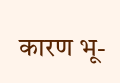कारण भू-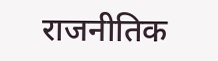राजनीतिक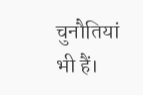चुनौतियां भी हैं।